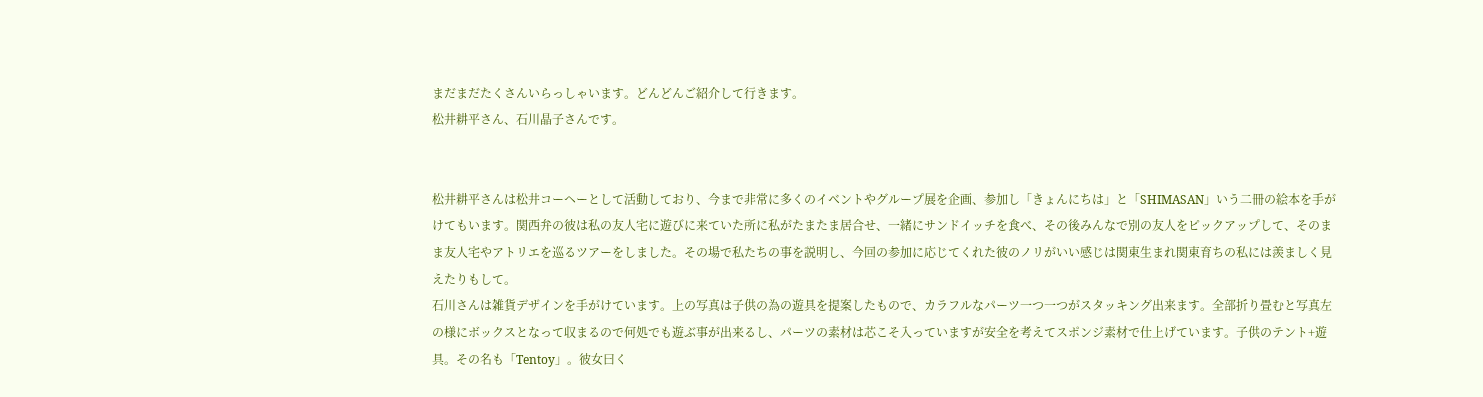まだまだたくさんいらっしゃいます。どんどんご紹介して行きます。
松井耕平さん、石川晶子さんです。


松井耕平さんは松井コーヘーとして活動しており、今まで非常に多くのイベントやグループ展を企画、参加し「きょんにちは」と「SHIMASAN」いう二冊の絵本を手がけてもいます。関西弁の彼は私の友人宅に遊びに来ていた所に私がたまたま居合せ、一緒にサンドイッチを食べ、その後みんなで別の友人をピックアップして、そのまま友人宅やアトリエを巡るツアーをしました。その場で私たちの事を説明し、今回の参加に応じてくれた彼のノリがいい感じは関東生まれ関東育ちの私には羨ましく見えたりもして。
石川さんは雑貨デザインを手がけています。上の写真は子供の為の遊具を提案したもので、カラフルなパーツ一つ一つがスタッキング出来ます。全部折り畳むと写真左の様にボックスとなって収まるので何処でも遊ぶ事が出来るし、パーツの素材は芯こそ入っていますが安全を考えてスポンジ素材で仕上げています。子供のテント+遊具。その名も「Tentoy」。彼女曰く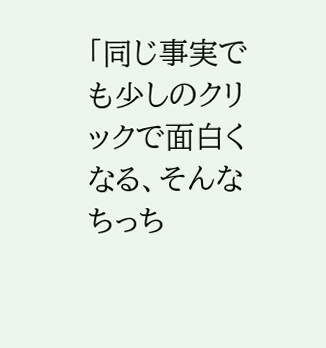「同じ事実でも少しのクリックで面白くなる、そんなちっち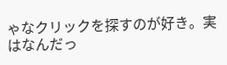ゃなクリックを探すのが好き。実はなんだっ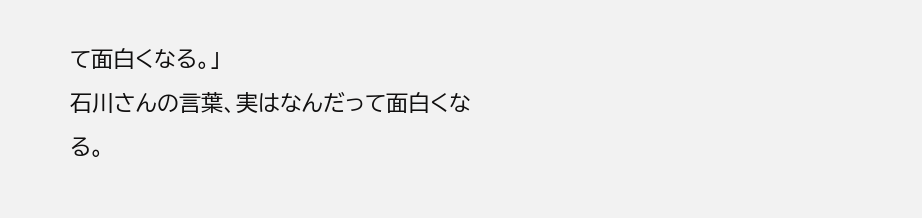て面白くなる。」
石川さんの言葉、実はなんだって面白くなる。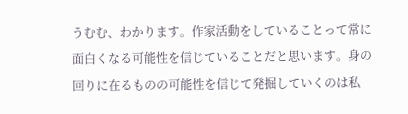うむむ、わかります。作家活動をしていることって常に面白くなる可能性を信じていることだと思います。身の回りに在るものの可能性を信じて発掘していくのは私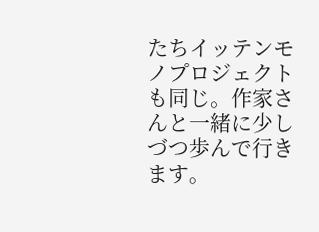たちイッテンモノプロジェクトも同じ。作家さんと一緒に少しづつ歩んで行きます。